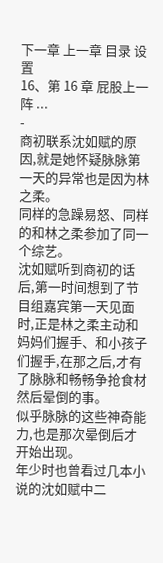下一章 上一章 目录 设置
16、第 16 章 屁股上一阵 ...
-
商初联系沈如赋的原因,就是她怀疑脉脉第一天的异常也是因为林之柔。
同样的急躁易怒、同样的和林之柔参加了同一个综艺。
沈如赋听到商初的话后,第一时间想到了节目组嘉宾第一天见面时,正是林之柔主动和妈妈们握手、和小孩子们握手,在那之后,才有了脉脉和畅畅争抢食材然后晕倒的事。
似乎脉脉的这些神奇能力,也是那次晕倒后才开始出现。
年少时也曾看过几本小说的沈如赋中二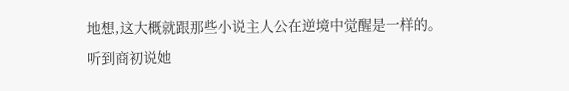地想,这大概就跟那些小说主人公在逆境中觉醒是一样的。
听到商初说她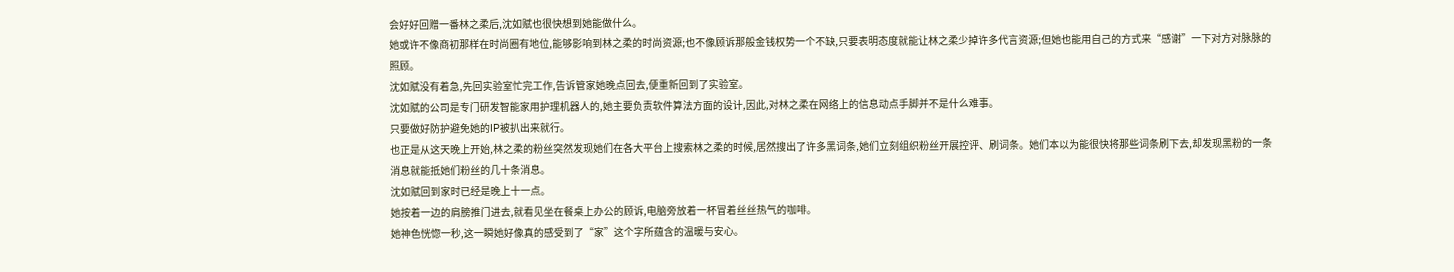会好好回赠一番林之柔后,沈如赋也很快想到她能做什么。
她或许不像商初那样在时尚圈有地位,能够影响到林之柔的时尚资源;也不像顾诉那般金钱权势一个不缺,只要表明态度就能让林之柔少掉许多代言资源;但她也能用自己的方式来“感谢”一下对方对脉脉的照顾。
沈如赋没有着急,先回实验室忙完工作,告诉管家她晚点回去,便重新回到了实验室。
沈如赋的公司是专门研发智能家用护理机器人的,她主要负责软件算法方面的设计,因此,对林之柔在网络上的信息动点手脚并不是什么难事。
只要做好防护避免她的IP被扒出来就行。
也正是从这天晚上开始,林之柔的粉丝突然发现她们在各大平台上搜索林之柔的时候,居然搜出了许多黑词条,她们立刻组织粉丝开展控评、刷词条。她们本以为能很快将那些词条刷下去,却发现黑粉的一条消息就能抵她们粉丝的几十条消息。
沈如赋回到家时已经是晚上十一点。
她按着一边的肩膀推门进去,就看见坐在餐桌上办公的顾诉,电脑旁放着一杯冒着丝丝热气的咖啡。
她神色恍惚一秒,这一瞬她好像真的感受到了“家”这个字所蕴含的温暖与安心。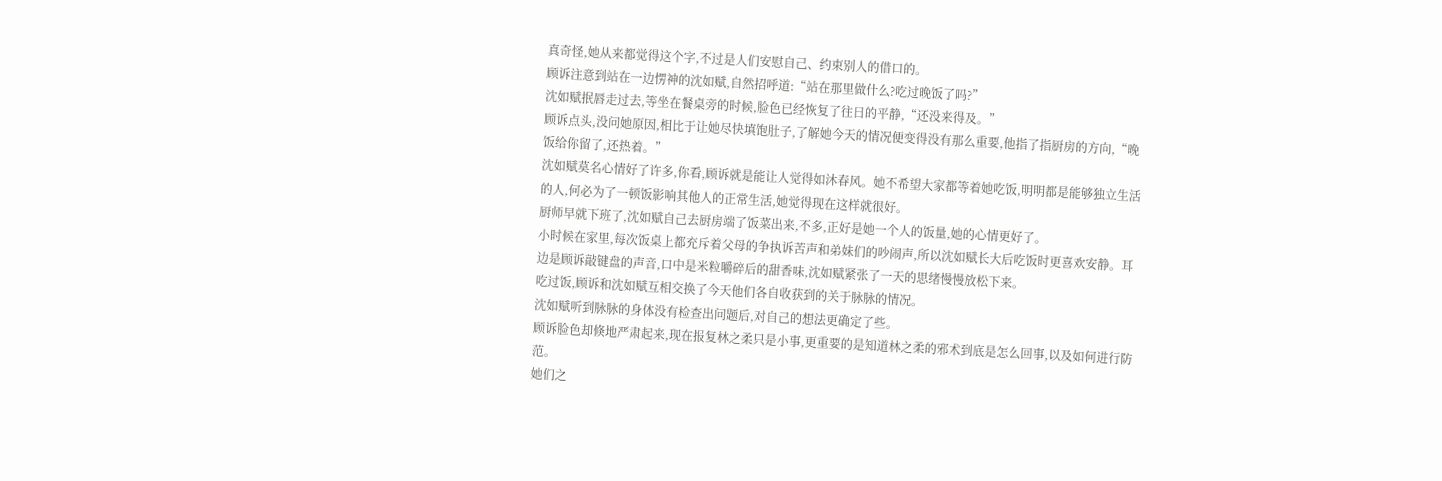真奇怪,她从来都觉得这个字,不过是人们安慰自己、约束别人的借口的。
顾诉注意到站在一边愣神的沈如赋,自然招呼道:“站在那里做什么?吃过晚饭了吗?”
沈如赋抿唇走过去,等坐在餐桌旁的时候,脸色已经恢复了往日的平静,“还没来得及。”
顾诉点头,没问她原因,相比于让她尽快填饱肚子,了解她今天的情况便变得没有那么重要,他指了指厨房的方向,“晚饭给你留了,还热着。”
沈如赋莫名心情好了许多,你看,顾诉就是能让人觉得如沐春风。她不希望大家都等着她吃饭,明明都是能够独立生活的人,何必为了一顿饭影响其他人的正常生活,她觉得现在这样就很好。
厨师早就下班了,沈如赋自己去厨房端了饭菜出来,不多,正好是她一个人的饭量,她的心情更好了。
小时候在家里,每次饭桌上都充斥着父母的争执诉苦声和弟妹们的吵闹声,所以沈如赋长大后吃饭时更喜欢安静。耳边是顾诉敲键盘的声音,口中是米粒嚼碎后的甜香味,沈如赋紧张了一天的思绪慢慢放松下来。
吃过饭,顾诉和沈如赋互相交换了今天他们各自收获到的关于脉脉的情况。
沈如赋听到脉脉的身体没有检查出问题后,对自己的想法更确定了些。
顾诉脸色却倏地严肃起来,现在报复林之柔只是小事,更重要的是知道林之柔的邪术到底是怎么回事,以及如何进行防范。
她们之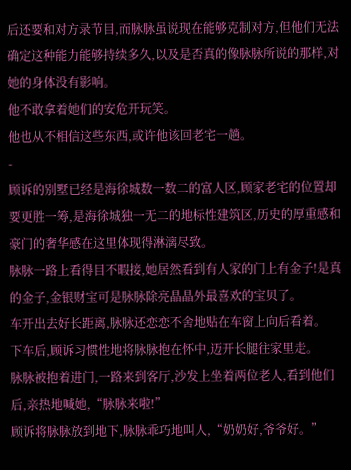后还要和对方录节目,而脉脉虽说现在能够克制对方,但他们无法确定这种能力能够持续多久,以及是否真的像脉脉所说的那样,对她的身体没有影响。
他不敢拿着她们的安危开玩笑。
他也从不相信这些东西,或许他该回老宅一趟。
-
顾诉的别墅已经是海徐城数一数二的富人区,顾家老宅的位置却要更胜一筹,是海徐城独一无二的地标性建筑区,历史的厚重感和豪门的奢华感在这里体现得淋漓尽致。
脉脉一路上看得目不暇接,她居然看到有人家的门上有金子!是真的金子,金银财宝可是脉脉除亮晶晶外最喜欢的宝贝了。
车开出去好长距离,脉脉还恋恋不舍地贴在车窗上向后看着。
下车后,顾诉习惯性地将脉脉抱在怀中,迈开长腿往家里走。
脉脉被抱着进门,一路来到客厅,沙发上坐着两位老人,看到他们后,亲热地喊她,“脉脉来啦!”
顾诉将脉脉放到地下,脉脉乖巧地叫人,“奶奶好,爷爷好。”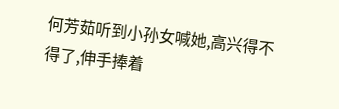何芳茹听到小孙女喊她,高兴得不得了,伸手捧着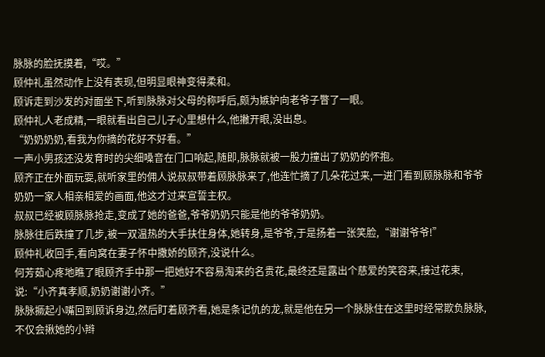脉脉的脸抚摸着,“哎。”
顾仲礼虽然动作上没有表现,但明显眼神变得柔和。
顾诉走到沙发的对面坐下,听到脉脉对父母的称呼后,颇为嫉妒向老爷子瞥了一眼。
顾仲礼人老成精,一眼就看出自己儿子心里想什么,他撇开眼,没出息。
“奶奶奶奶,看我为你摘的花好不好看。”
一声小男孩还没发育时的尖细嗓音在门口响起,随即,脉脉就被一股力撞出了奶奶的怀抱。
顾齐正在外面玩耍,就听家里的佣人说叔叔带着顾脉脉来了,他连忙摘了几朵花过来,一进门看到顾脉脉和爷爷奶奶一家人相亲相爱的画面,他这才过来宣誓主权。
叔叔已经被顾脉脉抢走,变成了她的爸爸,爷爷奶奶只能是他的爷爷奶奶。
脉脉往后跌撞了几步,被一双温热的大手扶住身体,她转身,是爷爷,于是扬着一张笑脸,“谢谢爷爷!”
顾仲礼收回手,看向窝在妻子怀中撒娇的顾齐,没说什么。
何芳茹心疼地瞧了眼顾齐手中那一把她好不容易淘来的名贵花,最终还是露出个慈爱的笑容来,接过花束,说:“小齐真孝顺,奶奶谢谢小齐。”
脉脉撅起小嘴回到顾诉身边,然后盯着顾齐看,她是条记仇的龙,就是他在另一个脉脉住在这里时经常欺负脉脉,不仅会揪她的小辫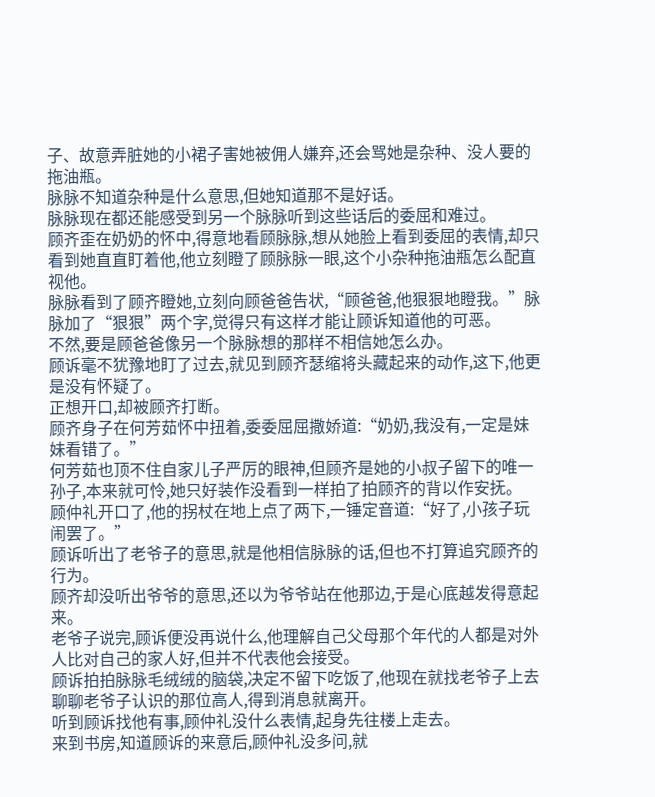子、故意弄脏她的小裙子害她被佣人嫌弃,还会骂她是杂种、没人要的拖油瓶。
脉脉不知道杂种是什么意思,但她知道那不是好话。
脉脉现在都还能感受到另一个脉脉听到这些话后的委屈和难过。
顾齐歪在奶奶的怀中,得意地看顾脉脉,想从她脸上看到委屈的表情,却只看到她直直盯着他,他立刻瞪了顾脉脉一眼,这个小杂种拖油瓶怎么配直视他。
脉脉看到了顾齐瞪她,立刻向顾爸爸告状,“顾爸爸,他狠狠地瞪我。”脉脉加了“狠狠”两个字,觉得只有这样才能让顾诉知道他的可恶。
不然,要是顾爸爸像另一个脉脉想的那样不相信她怎么办。
顾诉毫不犹豫地盯了过去,就见到顾齐瑟缩将头藏起来的动作,这下,他更是没有怀疑了。
正想开口,却被顾齐打断。
顾齐身子在何芳茹怀中扭着,委委屈屈撒娇道:“奶奶,我没有,一定是妹妹看错了。”
何芳茹也顶不住自家儿子严厉的眼神,但顾齐是她的小叔子留下的唯一孙子,本来就可怜,她只好装作没看到一样拍了拍顾齐的背以作安抚。
顾仲礼开口了,他的拐杖在地上点了两下,一锤定音道:“好了,小孩子玩闹罢了。”
顾诉听出了老爷子的意思,就是他相信脉脉的话,但也不打算追究顾齐的行为。
顾齐却没听出爷爷的意思,还以为爷爷站在他那边,于是心底越发得意起来。
老爷子说完,顾诉便没再说什么,他理解自己父母那个年代的人都是对外人比对自己的家人好,但并不代表他会接受。
顾诉拍拍脉脉毛绒绒的脑袋,决定不留下吃饭了,他现在就找老爷子上去聊聊老爷子认识的那位高人,得到消息就离开。
听到顾诉找他有事,顾仲礼没什么表情,起身先往楼上走去。
来到书房,知道顾诉的来意后,顾仲礼没多问,就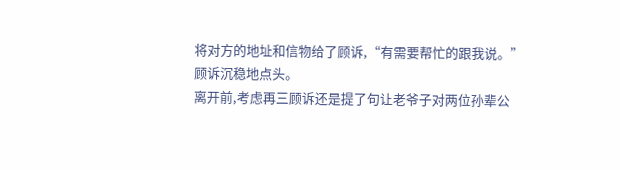将对方的地址和信物给了顾诉,“有需要帮忙的跟我说。”
顾诉沉稳地点头。
离开前,考虑再三顾诉还是提了句让老爷子对两位孙辈公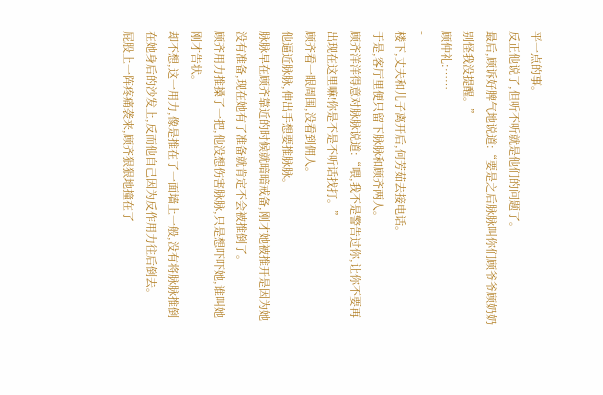平一点的事。
反正他说了,但听不听就是他们的问题了。
最后,顾诉好脾气地说道:“要是之后脉脉叫你们顾爷爷顾奶奶别怪我没提醒。”
顾仲礼:……
-
楼下,丈夫和儿子离开后,何芳茹去接电话。
于是,客厅里便只留下脉脉和顾齐两人。
顾齐洋洋得意对脉脉说道:“喂,我不是警告过你,让你不要再出现在这里嘛!你是不是不听话找打。”
顾齐看一眼周围,没看到佣人。
他逼近脉脉,伸出手想要推脉脉。
脉脉早在顾齐靠近的时候就暗暗戒备,刚才她被推开是因为她没有准备,现在她有了准备就肯定不会被推倒了。
顾齐用力推搡了一把,他没想伤害脉脉,只是想吓吓她,谁叫她刚才告状。
却不想,这一用力,像是推在了一面墙上一般,没有将脉脉推倒在她身后的沙发上,反而他自己因为反作用力往后倒去。
屁股上一阵疼痛袭来,顾齐狠狠地撞在了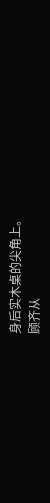身后实木桌的尖角上。
顾齐从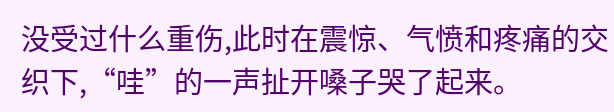没受过什么重伤,此时在震惊、气愤和疼痛的交织下,“哇”的一声扯开嗓子哭了起来。